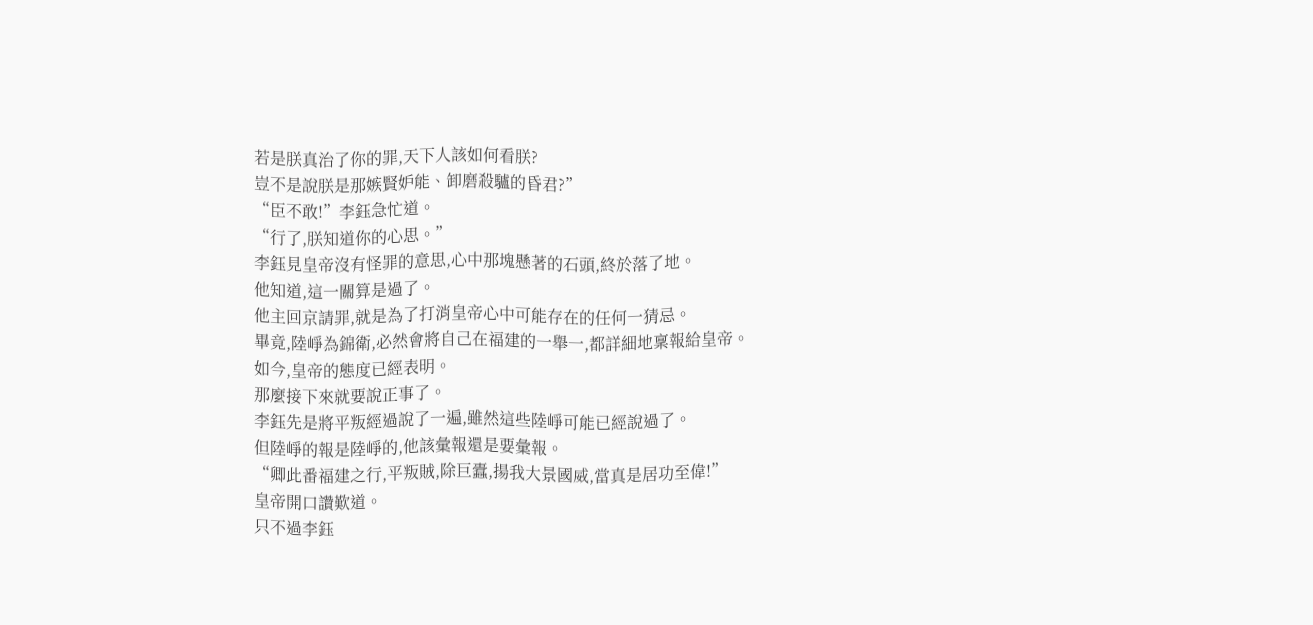若是朕真治了你的罪,天下人該如何看朕?
豈不是說朕是那嫉賢妒能、卸磨殺驢的昏君?”
“臣不敢!”李鈺急忙道。
“行了,朕知道你的心思。”
李鈺見皇帝沒有怪罪的意思,心中那塊懸著的石頭,終於落了地。
他知道,這一關算是過了。
他主回京請罪,就是為了打消皇帝心中可能存在的任何一猜忌。
畢竟,陸崢為錦衛,必然會將自己在福建的一舉一,都詳細地稟報給皇帝。
如今,皇帝的態度已經表明。
那麼接下來就要說正事了。
李鈺先是將平叛經過說了一遍,雖然這些陸崢可能已經說過了。
但陸崢的報是陸崢的,他該彙報還是要彙報。
“卿此番福建之行,平叛賊,除巨蠹,揚我大景國威,當真是居功至偉!”
皇帝開口讚歎道。
只不過李鈺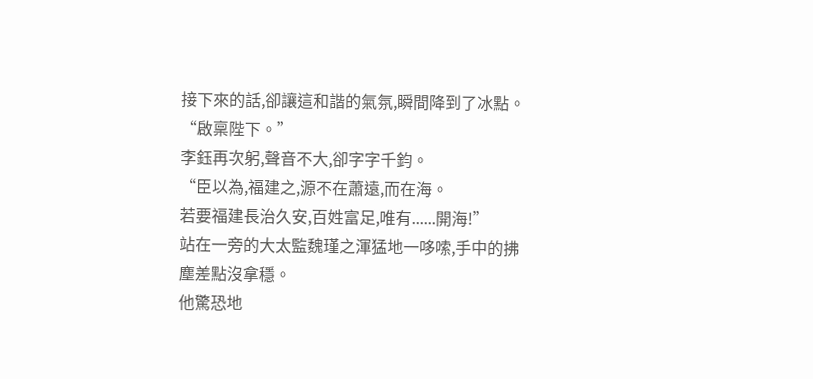接下來的話,卻讓這和諧的氣氛,瞬間降到了冰點。
“啟稟陛下。”
李鈺再次躬,聲音不大,卻字字千鈞。
“臣以為,福建之,源不在蕭遠,而在海。
若要福建長治久安,百姓富足,唯有......開海!”
站在一旁的大太監魏瑾之渾猛地一哆嗦,手中的拂塵差點沒拿穩。
他驚恐地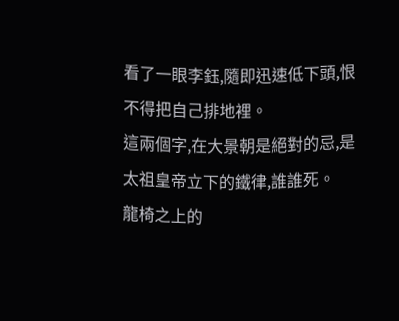看了一眼李鈺,隨即迅速低下頭,恨不得把自己排地裡。
這兩個字,在大景朝是絕對的忌,是太祖皇帝立下的鐵律,誰誰死。
龍椅之上的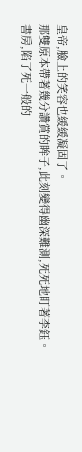皇帝,臉上的笑容也緩緩凝固了。
那雙原本帶著幾分讚賞的眸子,此刻變得幽深難測,死死地盯著李鈺。
書房,陷了死一般的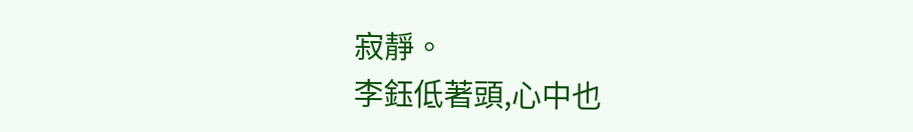寂靜。
李鈺低著頭,心中也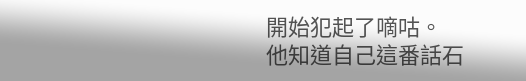開始犯起了嘀咕。
他知道自己這番話石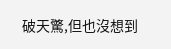破天驚,但也沒想到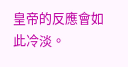皇帝的反應會如此冷淡。